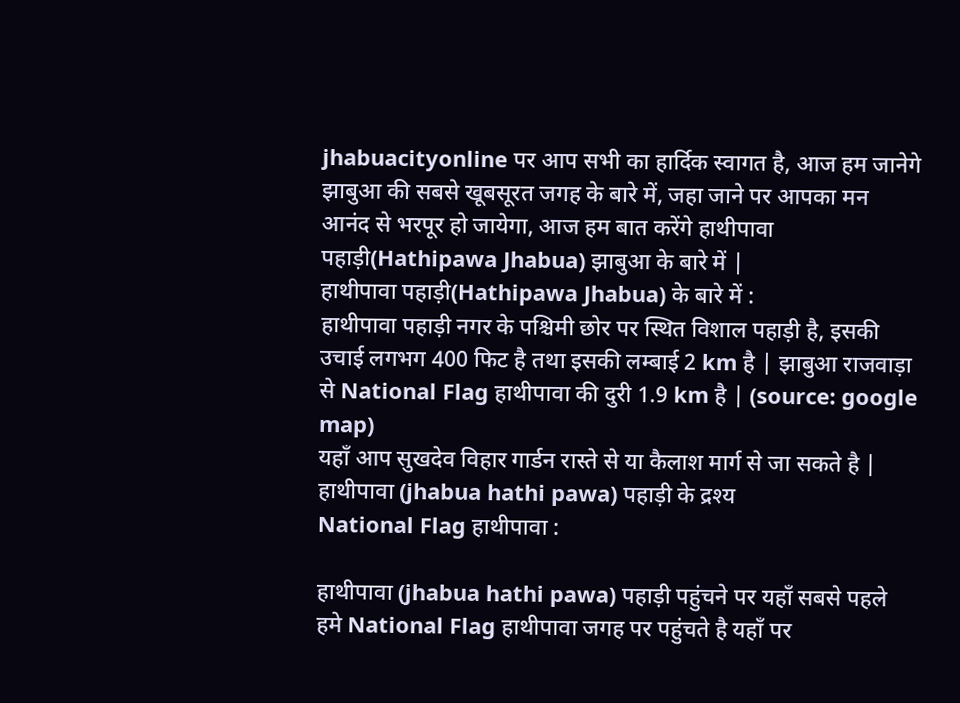jhabuacityonline पर आप सभी का हार्दिक स्वागत है, आज हम जानेगे झाबुआ की सबसे खूबसूरत जगह के बारे में, जहा जाने पर आपका मन आनंद से भरपूर हो जायेगा, आज हम बात करेंगे हाथीपावा पहाड़ी(Hathipawa Jhabua) झाबुआ के बारे में |
हाथीपावा पहाड़ी(Hathipawa Jhabua) के बारे में :
हाथीपावा पहाड़ी नगर के पश्चिमी छोर पर स्थित विशाल पहाड़ी है, इसकी उचाई लगभग 400 फिट है तथा इसकी लम्बाई 2 km है | झाबुआ राजवाड़ा से National Flag हाथीपावा की दुरी 1.9 km है | (source: google map)
यहाँ आप सुखदेव विहार गार्डन रास्ते से या कैलाश मार्ग से जा सकते है |
हाथीपावा (jhabua hathi pawa) पहाड़ी के द्रश्य
National Flag हाथीपावा :

हाथीपावा (jhabua hathi pawa) पहाड़ी पहुंचने पर यहाँ सबसे पहले हमे National Flag हाथीपावा जगह पर पहुंचते है यहाँ पर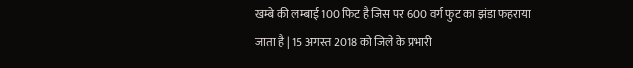खम्बे की लम्बाई 100 फिट है जिस पर 600 वर्ग फुट का झंडा फहराया जाता है | 15 अगस्त 2018 को जिले के प्रभारी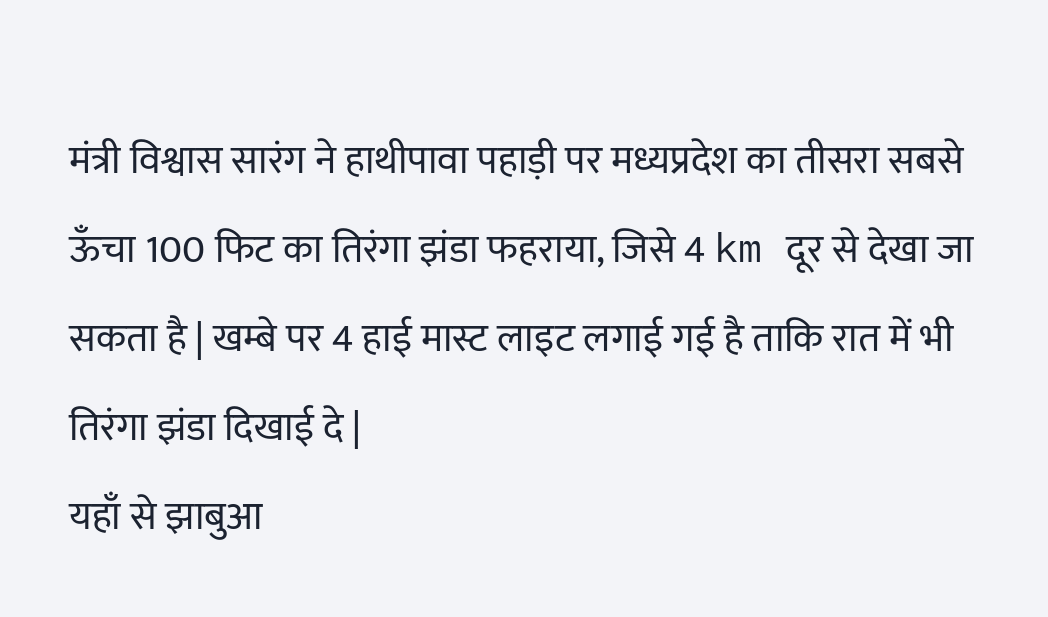मंत्री विश्वास सारंग ने हाथीपावा पहाड़ी पर मध्यप्रदेश का तीसरा सबसे ऊँचा 100 फिट का तिरंगा झंडा फहराया, जिसे 4 km दूर से देखा जा सकता है | खम्बे पर 4 हाई मास्ट लाइट लगाई गई है ताकि रात में भी तिरंगा झंडा दिखाई दे |
यहाँ से झाबुआ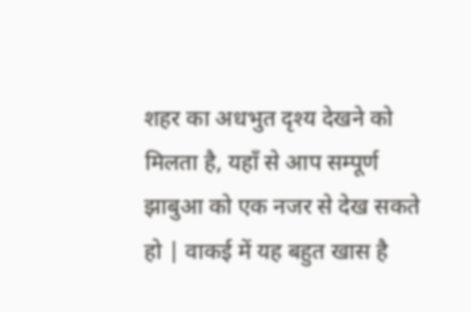शहर का अधभुत दृश्य देखने को मिलता है, यहाँ से आप सम्पूर्ण झाबुआ को एक नजर से देख सकते हो | वाकई में यह बहुत खास है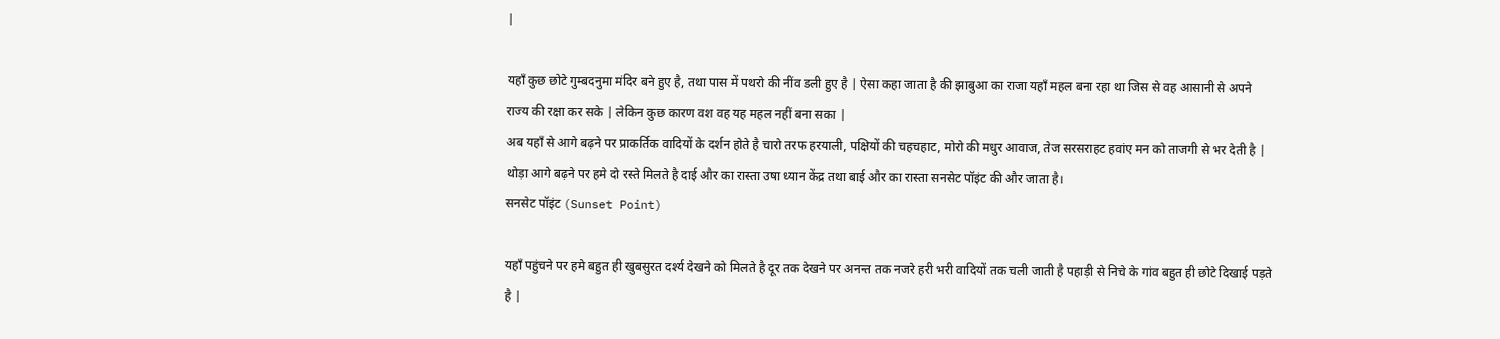|

यहाँ कुछ छोटे गुम्बदनुमा मंदिर बने हुए है, तथा पास में पथरो की नींव डली हुए है | ऐसा कहा जाता है की झाबुआ का राजा यहाँ महल बना रहा था जिस से वह आसानी से अपने राज्य की रक्षा कर सके | लेकिन कुछ कारण वश वह यह महल नहीं बना सका |
अब यहाँ से आगे बढ़ने पर प्राकर्तिक वादियों के दर्शन होते है चारो तरफ हरयाली, पक्षियों की चहचहाट, मोरो की मधुर आवाज, तेज सरसराहट हवांए मन को ताजगी से भर देती है |
थोड़ा आगे बढ़ने पर हमे दो रस्ते मिलते है दाई और का रास्ता उषा ध्यान केंद्र तथा बाई और का रास्ता सनसेट पॉइंट की और जाता है।
सनसेट पॉइंट (Sunset Point)

यहाँ पहुंचने पर हमे बहुत ही खुबसुरत दर्श्य देखने को मिलते है दूर तक देखने पर अनन्त तक नजरे हरी भरी वादियों तक चली जाती है पहाड़ी से निचे के गांव बहुत ही छोटे दिखाई पड़ते है |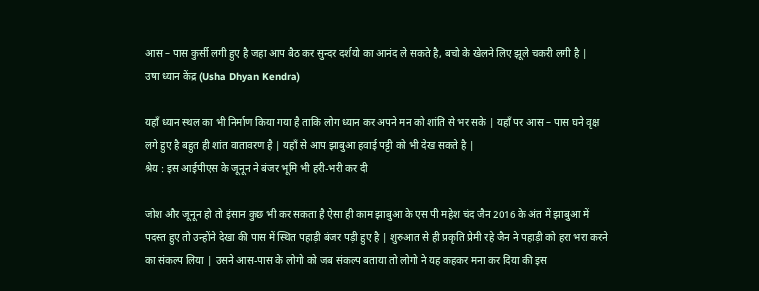आस – पास कुर्सी लगी हुए है जहा आप बैठ कर सुन्दर दर्शयो का आनंद ले सकते है, बचो के खेलने लिए झूले चकरी लगी है |
उषा ध्यान केंद्र (Usha Dhyan Kendra)

यहाँ ध्यान स्थल का भी निर्माण किया गया है ताकि लोग ध्यान कर अपने मन को शांति से भर सके | यहाँ पर आस – पास घने वृक्ष लगे हुए है बहुत ही शांत वातावरण है | यहाँ से आप झाबुआ हवाई पट्टी को भी देख सकते है |
श्रेय : इस आईपीएस के जूनून ने बंजर भूमि भी हरी-भरी कर दी

जोश और जूनून हो तो इंसान कुछ भी कर सकता है ऐसा ही काम झाबुआ के एस पी महेश चंद जैन 2016 के अंत में झाबुआ में पदस्त हुए तो उन्होंने देखा की पास में स्थित पहाड़ी बंजर पड़ी हुए है | शुरुआत से ही प्रकृति प्रेमी रहे जैन ने पहाड़ी को हरा भरा करने का संकल्प लिया | उसने आस-पास के लोगो को जब संकल्प बताया तो लोगो ने यह कहकर मना कर दिया की इस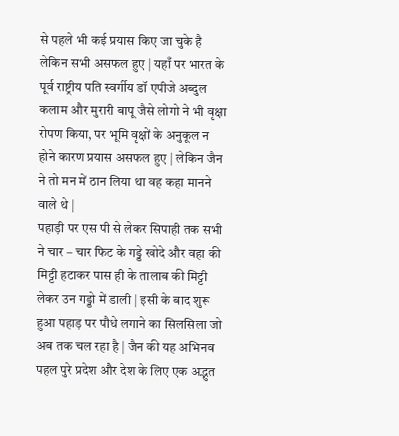से पहले भी कई प्रयास किए जा चुके है लेकिन सभी असफल हुए | यहाँ पर भारत के पूर्व राष्ट्रीय पति स्वर्गीय डॉ एपीजे अब्दुल कलाम और मुरारी बापू जैसे लोगो ने भी वृक्षा रोपण किया, पर भूमि वृक्षों के अनुकूल न होने कारण प्रयास असफल हुए | लेकिन जैन ने तो मन में ठान लिया था वह कहा मानने वाले थे |
पहाड़ी पर एस पी से लेकर सिपाही तक सभी ने चार – चार फिट के गड्डे खोदे और वहा की मिट्टी हटाकर पास ही के तालाब की मिट्टी लेकर उन गड्डो में डाली | इसी के बाद शुरू हुआ पहाड़ पर पौधे लगाने का सिलसिला जो अब तक चल रहा है | जैन की यह अभिनव पहल पुरे प्रदेश और देश के लिए एक अद्भुत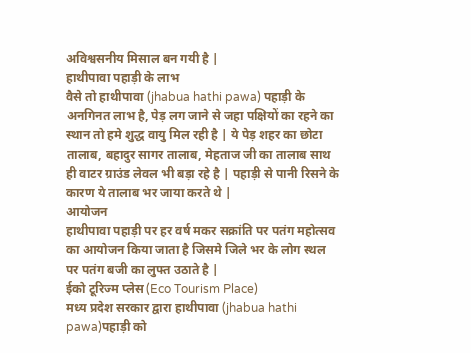अविश्वसनीय मिसाल बन गयी है |
हाथीपावा पहाड़ी के लाभ
वैसे तो हाथीपावा (jhabua hathi pawa) पहाड़ी के अनगिनत लाभ है, पेड़ लग जाने से जहा पक्षियों का रहने का स्थान तो हमे शुद्ध वायु मिल रही है | ये पेड़ शहर का छोटा तालाब, बहादुर सागर तालाब, मेहताज जी का तालाब साथ ही वाटर ग्राउंड लेवल भी बड़ा रहे है | पहाड़ी से पानी रिसने के कारण ये तालाब भर जाया करते थे |
आयोजन
हाथीपावा पहाड़ी पर हर वर्ष मकर सक्रांति पर पतंग महोत्सव का आयोजन किया जाता है जिसमे जिले भर के लोग स्थल पर पतंग बजी का लुफ्त उठाते है |
ईको टूरिज्म प्लेस (Eco Tourism Place)
मध्य प्रदेश सरकार द्वारा हाथीपावा (jhabua hathi pawa)पहाड़ी को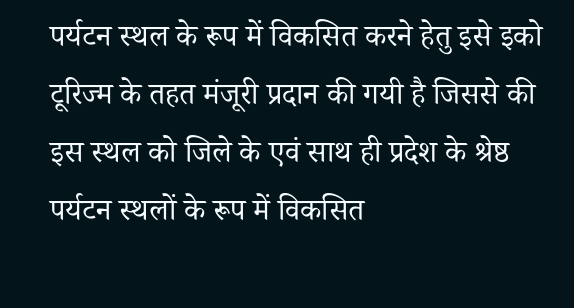पर्यटन स्थल के रूप में विकसित करने हेतु इसे इको टूरिज्म के तहत मंजूरी प्रदान की गयी है जिससे की इस स्थल को जिले के एवं साथ ही प्रदेश के श्रेष्ठ पर्यटन स्थलों के रूप में विकसित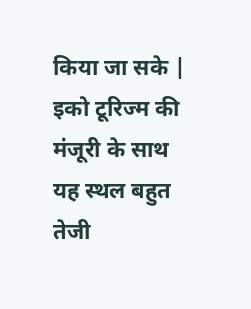किया जा सके | इको टूरिज्म की मंजूरी के साथ यह स्थल बहुत तेजी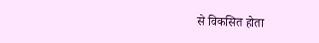से विकसित होता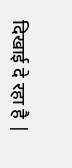दिखाई दे रहा है |